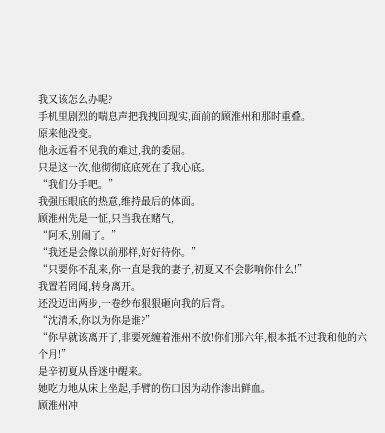我又该怎么办呢?
手机里剧烈的喘息声把我拽回现实,面前的顾淮州和那时重叠。
原来他没变。
他永远看不见我的难过,我的委屈。
只是这一次,他彻彻底底死在了我心底。
“我们分手吧。”
我强压眼底的热意,维持最后的体面。
顾淮州先是一怔,只当我在赌气,
“阿禾,别闹了。”
“我还是会像以前那样,好好待你。”
“只要你不乱来,你一直是我的妻子,初夏又不会影响你什么!”
我置若罔闻,转身离开。
还没迈出两步,一卷纱布狠狠砸向我的后背。
“沈清禾,你以为你是谁?”
“你早就该离开了,非要死缠着淮州不放!你们那六年,根本抵不过我和他的六个月!”
是辛初夏从昏迷中醒来。
她吃力地从床上坐起,手臂的伤口因为动作渗出鲜血。
顾淮州冲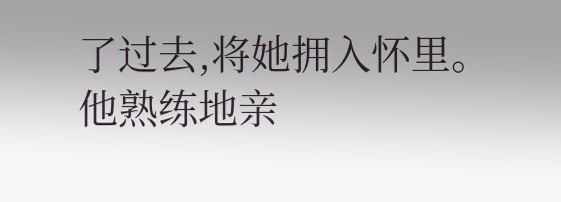了过去,将她拥入怀里。
他熟练地亲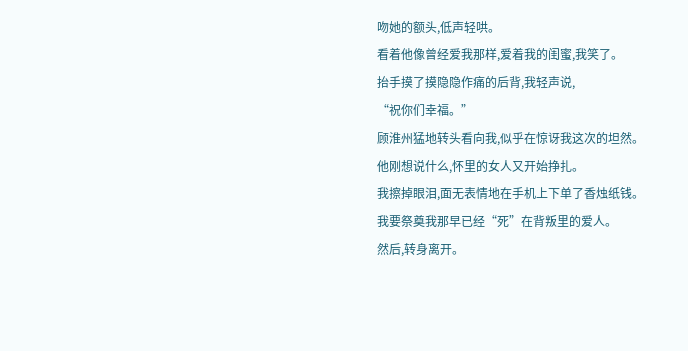吻她的额头,低声轻哄。
看着他像曾经爱我那样,爱着我的闺蜜,我笑了。
抬手摸了摸隐隐作痛的后背,我轻声说,
“祝你们幸福。”
顾淮州猛地转头看向我,似乎在惊讶我这次的坦然。
他刚想说什么,怀里的女人又开始挣扎。
我擦掉眼泪,面无表情地在手机上下单了香烛纸钱。
我要祭奠我那早已经“死”在背叛里的爱人。
然后,转身离开。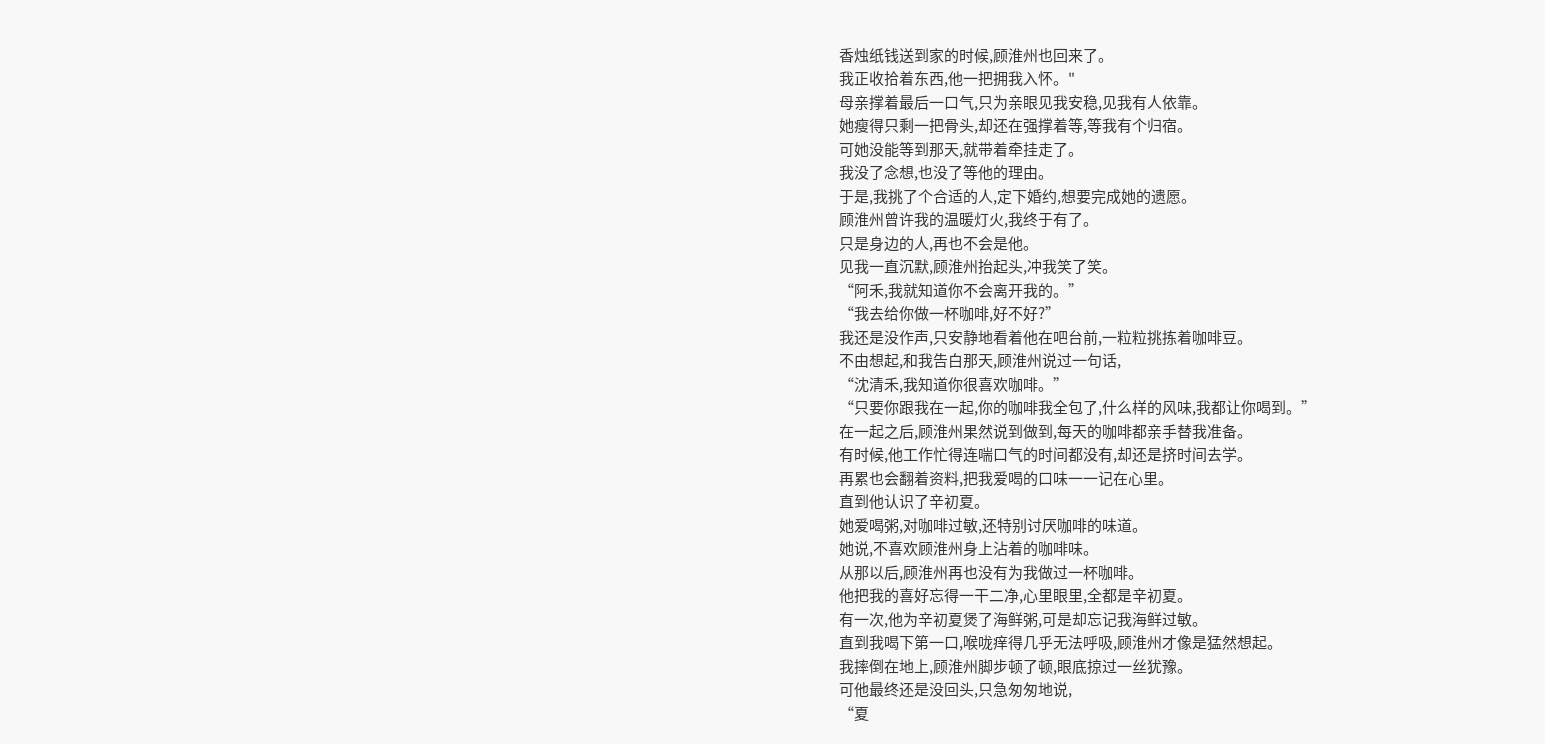香烛纸钱送到家的时候,顾淮州也回来了。
我正收拾着东西,他一把拥我入怀。"
母亲撑着最后一口气,只为亲眼见我安稳,见我有人依靠。
她瘦得只剩一把骨头,却还在强撑着等,等我有个归宿。
可她没能等到那天,就带着牵挂走了。
我没了念想,也没了等他的理由。
于是,我挑了个合适的人,定下婚约,想要完成她的遗愿。
顾淮州曾许我的温暖灯火,我终于有了。
只是身边的人,再也不会是他。
见我一直沉默,顾淮州抬起头,冲我笑了笑。
“阿禾,我就知道你不会离开我的。”
“我去给你做一杯咖啡,好不好?”
我还是没作声,只安静地看着他在吧台前,一粒粒挑拣着咖啡豆。
不由想起,和我告白那天,顾淮州说过一句话,
“沈清禾,我知道你很喜欢咖啡。”
“只要你跟我在一起,你的咖啡我全包了,什么样的风味,我都让你喝到。”
在一起之后,顾淮州果然说到做到,每天的咖啡都亲手替我准备。
有时候,他工作忙得连喘口气的时间都没有,却还是挤时间去学。
再累也会翻着资料,把我爱喝的口味一一记在心里。
直到他认识了辛初夏。
她爱喝粥,对咖啡过敏,还特别讨厌咖啡的味道。
她说,不喜欢顾淮州身上沾着的咖啡味。
从那以后,顾淮州再也没有为我做过一杯咖啡。
他把我的喜好忘得一干二净,心里眼里,全都是辛初夏。
有一次,他为辛初夏煲了海鲜粥,可是却忘记我海鲜过敏。
直到我喝下第一口,喉咙痒得几乎无法呼吸,顾淮州才像是猛然想起。
我摔倒在地上,顾淮州脚步顿了顿,眼底掠过一丝犹豫。
可他最终还是没回头,只急匆匆地说,
“夏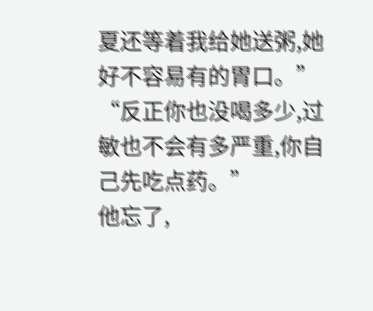夏还等着我给她送粥,她好不容易有的胃口。”
“反正你也没喝多少,过敏也不会有多严重,你自己先吃点药。”
他忘了,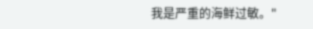我是严重的海鲜过敏。"